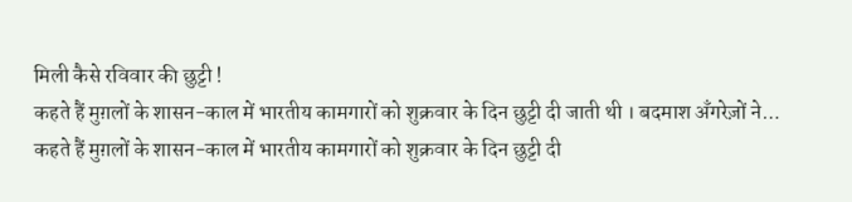मिली कैसे रविवार की छुट्टी !
कहते हैं मुग़लों के शासन-काल में भारतीय कामगारों को शुक्रवार के दिन छुट्टी दी जाती थी । बदमाश अँगरेज़ों ने...
कहते हैं मुग़लों के शासन-काल में भारतीय कामगारों को शुक्रवार के दिन छुट्टी दी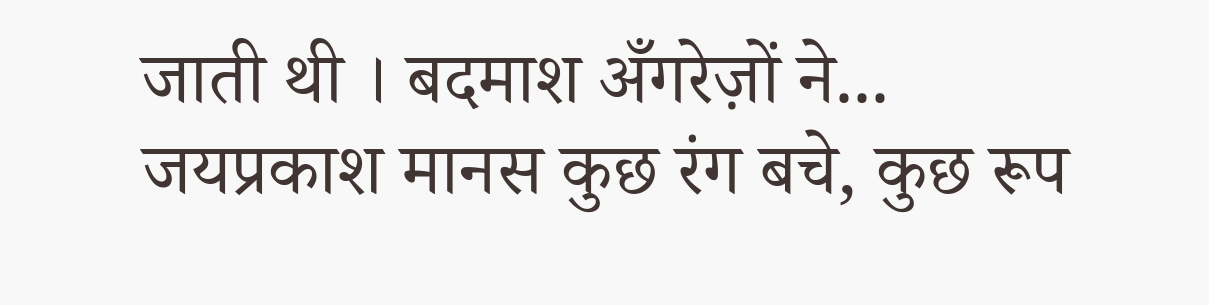जाती थी । बदमाश अँगरेज़ों ने...
जयप्रकाश मानस कुछ रंग बचे, कुछ रूप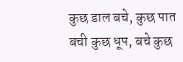कुछ डाल बचे, कुछ पात बची कुछ धूप, बचे कुछ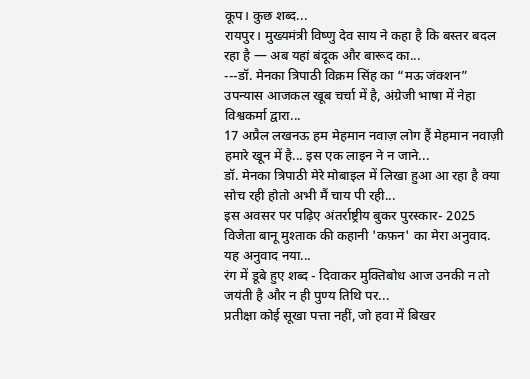कूप। कुछ शब्द...
रायपुर। मुख्यमंत्री विष्णु देव साय ने कहा है कि बस्तर बदल रहा है — अब यहां बंदूक और बारूद का...
---डॉ. मेनका त्रिपाठी विक्रम सिंह का “मऊ जंक्शन” उपन्यास आजकल खूब चर्चा में है, अंग्रेजी भाषा में नेहा विश्वकर्मा द्वारा...
17 अप्रैल लखनऊ हम मेहमान नवाज़ लोग हैं मेहमान नवाज़ी हमारे खून में है... इस एक लाइन ने न जाने...
डॉ. मेनका त्रिपाठी मेरे मोबाइल में लिखा हुआ आ रहा है क्या सोच रही होतो अभी मैं चाय पी रही...
इस अवसर पर पढ़िए अंतर्राष्ट्रीय बुकर पुरस्कार- 2025 विजेता बानू मुश्ताक की कहानी 'कफ़न' का मेरा अनुवाद. यह अनुवाद नया...
रंग में डूबे हुए शब्द - दिवाकर मुक्तिबोध आज उनकी न तो जयंती है और न ही पुण्य तिथि पर...
प्रतीक्षा कोई सूखा पत्ता नहीं, जो हवा में बिखर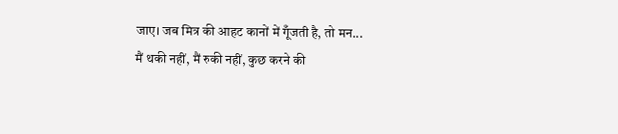जाए। जब मित्र की आहट कानों में गूँजती है, तो मन...
मैं थकी नहीं, मैं रुकी नहीं, कुछ करने की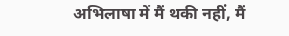अभिलाषा में मैं थकी नहीं, मैं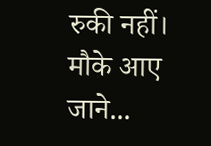रुकी नहीं। मौके आए जाने...